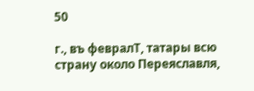50

г., въ февралТ, татары всю страну около Переяславля,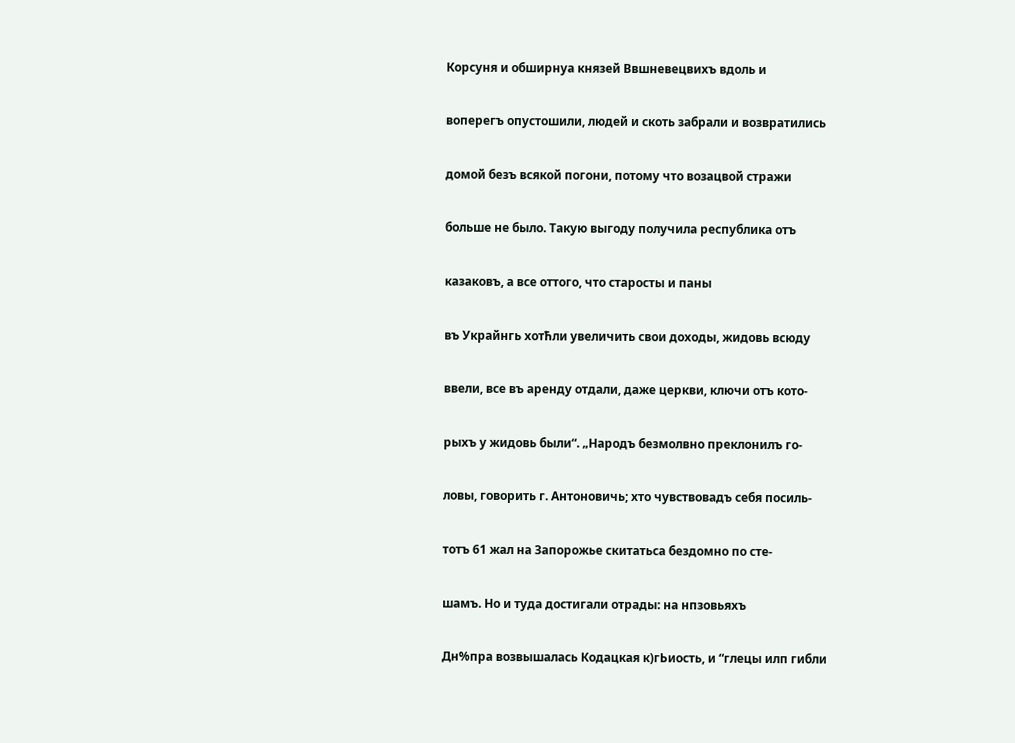Корсуня и обширнуа князей Ввшневецвихъ вдоль и

воперегъ опустошили, людей и скоть забрали и возвратились

домой безъ всякой погони, потому что возацвой стражи

больше не было. Такую выгоду получила республика отъ

казаковъ, а все оттого, что старосты и паны

въ Украйнгь хотћли увеличить свои доходы, жидовь всюду

ввели, все въ аренду отдали, даже церкви, ключи отъ кото-

рыхъ у жидовь были“. „Народъ безмолвно преклонилъ го-

ловы, говорить г. Антоновичь; хто чувствовадъ себя посиль-

тотъ 61 жал на Запорожье скитатьса бездомно по сте-

шамъ. Но и туда достигали отрады: на нпзовьяхъ

Дн%пра возвышалась Кодацкая к)гЬиость, и “глецы илп гибли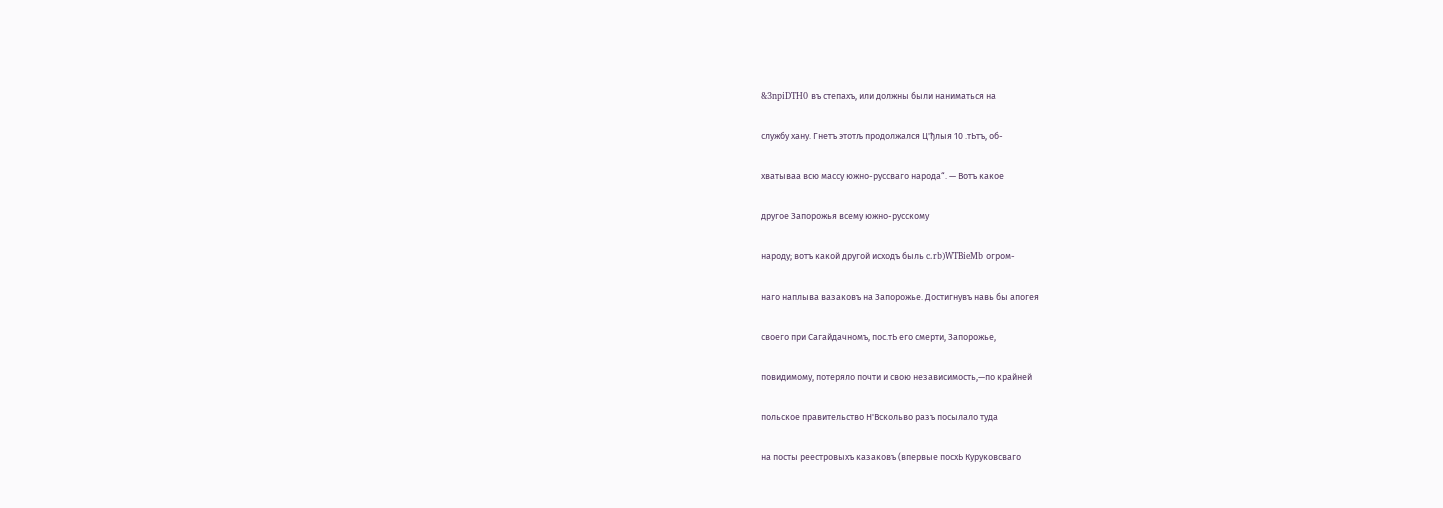&3npiDTH0 въ степахъ, или должны были наниматься на

службу хану. Гнетъ этотљ продолжался Ц'ђлыя 10 .тЬтъ, об-

хватываа всю массу южно-руссваго народа“. — Вотъ какое

другое Запорожья всему южно-русскому

народу; вотъ какой другой исходъ быль c.rb)WTBieMb огром-

наго наплыва вазаковъ на Запорожье. Достигнувъ навь бы апогея

своего при Сагайдачномъ, пос.тЬ его смерти, Запорожье,

повидимому, потеряло почти и свою независимость,—по крайней

польское правительство Н'Вскольво разъ посылало туда

на посты реестровыхъ казаковъ (впервые посхЬ Куруковсваго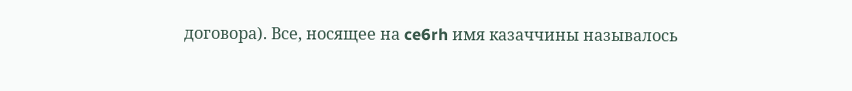договора). Все, носящее на ce6rh имя казаччины называлось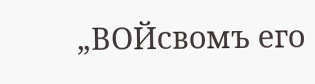„ВОЙсвомъ его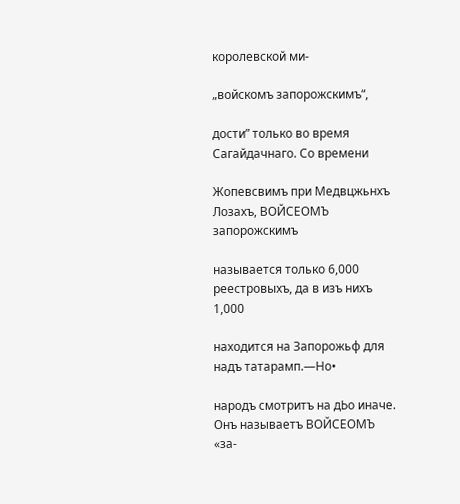королевской ми-

„войскомъ запорожскимъ“,

дости” только во время Сагайдачнаго. Со времени

Жопевсвимъ при Медвцжьнхъ Лозахъ, ВОЙСЕОМЪ запорожскимъ

называется только 6,000 реестровыхъ, да в изъ нихъ 1,000

находится на Запорожьф для надъ татарамп.—Но•

народъ смотритъ на дЬо иначе. Онъ называетъ ВОЙСЕОМЪ «за-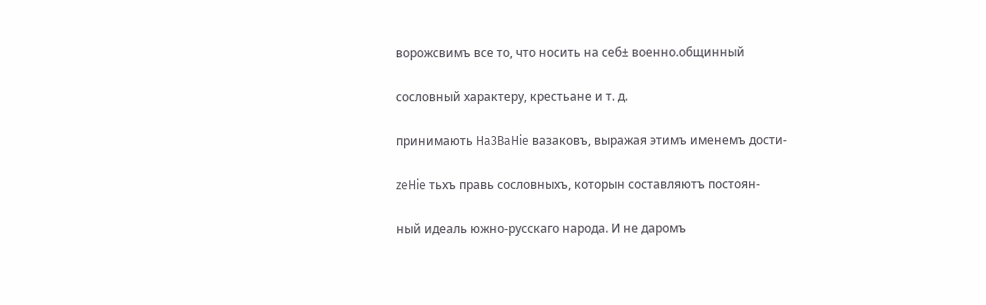ворожсвимъ все то, что носить на себ± военно.общинный

сословный характеру, крестьане и т. д.

принимають Ha3BaHie вазаковъ, выражая этимъ именемъ дости-

zeHie тьхъ правь сословныхъ, которын составляютъ постоян-

ный идеаль южно-русскаго народа. И не даромъ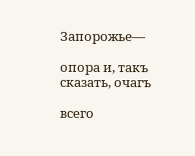Запорожье—

опора и, такъ сказать, очагъ

всего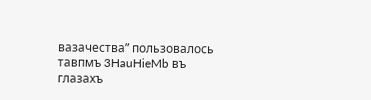вазачества” пользовалось тавпмъ 3HauHieMb въ глазахъ